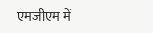एमजीएम में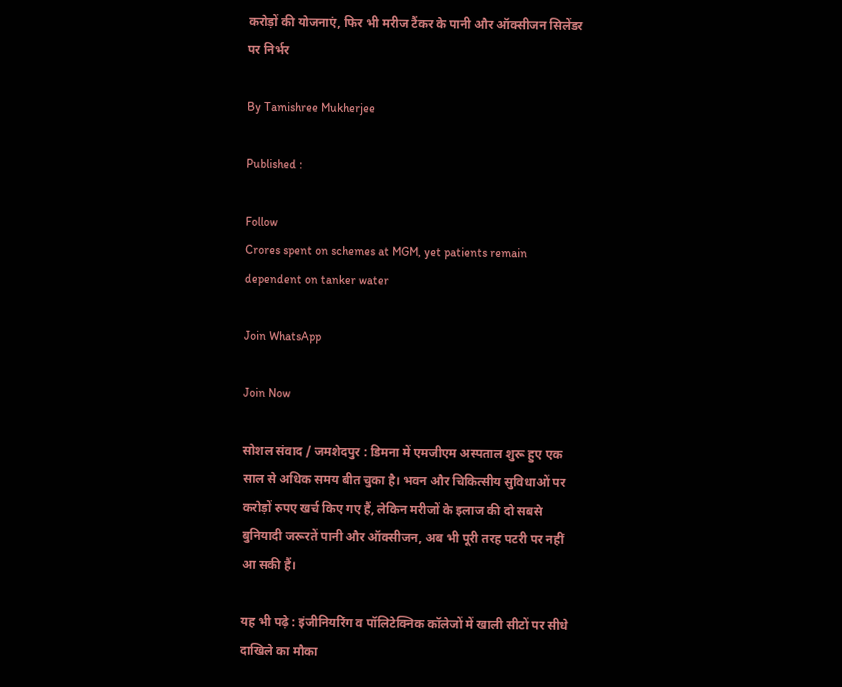करोड़ों की योजनाएं, फिर भी मरीज टैंकर के पानी और ऑक्सीजन सिलेंडर पर निर्भर

By Tamishree Mukherjee

Published :

Follow
Crores spent on schemes at MGM, yet patients remain dependent on tanker water

Join WhatsApp

Join Now

सोशल संवाद / जमशेदपुर : डिमना में एमजीएम अस्पताल शुरू हुए एक साल से अधिक समय बीत चुका है। भवन और चिकित्सीय सुविधाओं पर करोड़ों रुपए खर्च किए गए हैं, लेकिन मरीजों के इलाज की दो सबसे बुनियादी जरूरतें पानी और ऑक्सीजन, अब भी पूरी तरह पटरी पर नहीं आ सकी हैं।

यह भी पढ़े : इंजीनियरिंग व पॉलिटेक्निक कॉलेजों में खाली सीटों पर सीधे दाखिले का मौका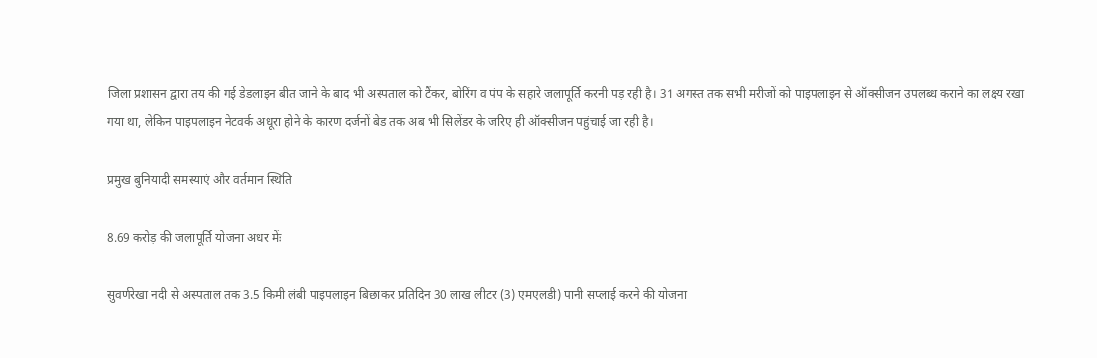जिला प्रशासन द्वारा तय की गई डेडलाइन बीत जाने के बाद भी अस्पताल को टैंकर, बोरिंग व पंप के सहारे जलापूर्ति करनी पड़ रही है। 31 अगस्त तक सभी मरीजों को पाइपलाइन से ऑक्सीजन उपलब्ध कराने का लक्ष्य रखा गया था, लेकिन पाइपलाइन नेटवर्क अधूरा होने के कारण दर्जनों बेड तक अब भी सिलेंडर के जरिए ही ऑक्सीजन पहुंचाई जा रही है।

प्रमुख बुनियादी समस्याएं और वर्तमान स्थिति

8.69 करोड़ की जलापूर्ति योजना अधर मेंः

सुवर्णरेखा नदी से अस्पताल तक 3.5 किमी लंबी पाइपलाइन बिछाकर प्रतिदिन 30 लाख लीटर (3) एमएलडी) पानी सप्लाई करने की योजना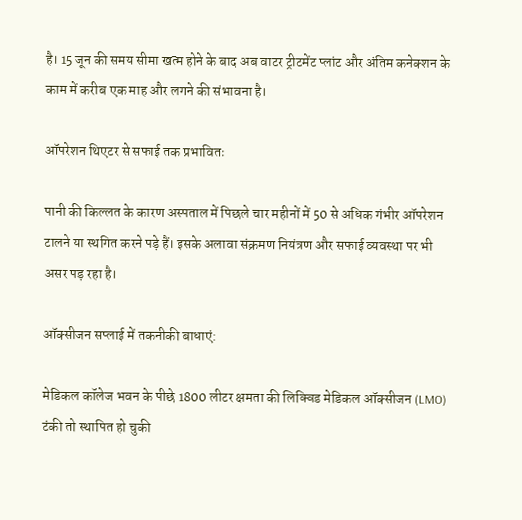है। 15 जून की समय सीमा खत्म होने के बाद अब वाटर ट्रीटमेंट प्लांट और अंतिम कनेक्शन के काम में करीब एक माह और लगने की संभावना है।

ऑपरेशन थिएटर से सफाई तक प्रभावितः

पानी की किल्लत के कारण अस्पताल में पिछले चार महीनों में 50 से अधिक गंभीर ऑपरेशन टालने या स्थगित करने पड़े हैं। इसके अलावा संक्रमण नियंत्रण और सफाई व्यवस्था पर भी असर पड़ रहा है।

ऑक्सीजन सप्लाई में तकनीकी बाधाएं:

मेडिकल कॉलेज भवन के पीछे 1800 लीटर क्षमता की लिक्विड मेडिकल ऑक्सीजन (LMO) टंकी तो स्थापित हो चुकी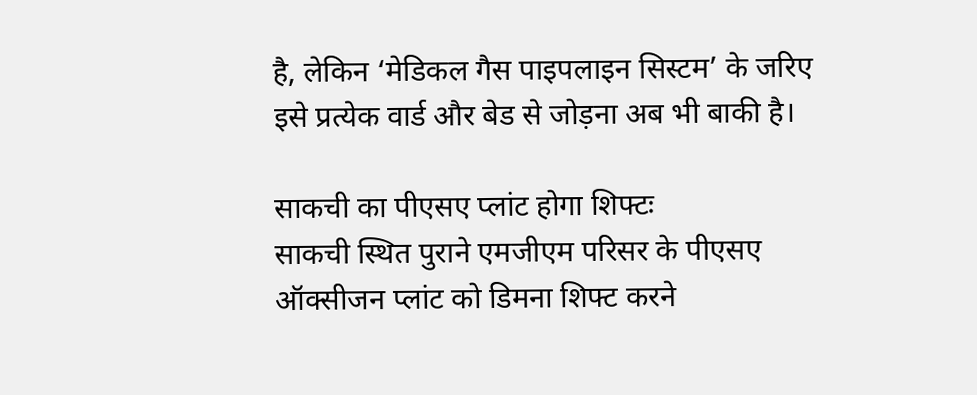है, लेकिन ‘मेडिकल गैस पाइपलाइन सिस्टम’ के जरिए इसे प्रत्येक वार्ड और बेड से जोड़ना अब भी बाकी है।

साकची का पीएसए प्लांट होगा शिफ्टः
साकची स्थित पुराने एमजीएम परिसर के पीएसए ऑक्सीजन प्लांट को डिमना शिफ्ट करने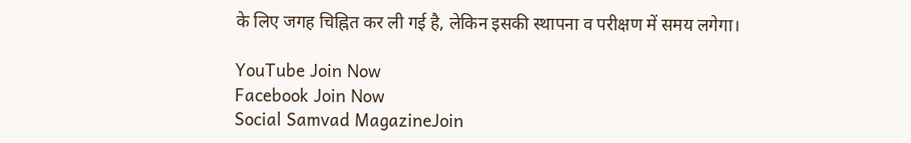के लिए जगह चिह्नित कर ली गई है, लेकिन इसकी स्थापना व परीक्षण में समय लगेगा।

YouTube Join Now
Facebook Join Now
Social Samvad MagazineJoin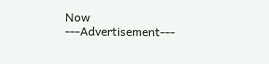Now
---Advertisement---